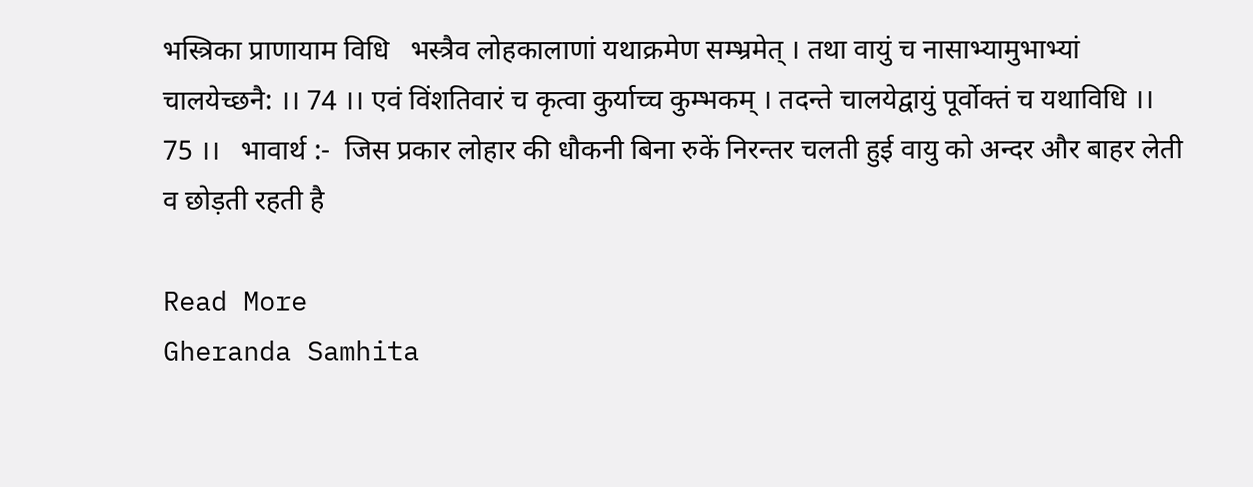भस्त्रिका प्राणायाम विधि   भस्त्रैव लोहकालाणां यथाक्रमेण सम्भ्रमेत् । तथा वायुं च नासाभ्यामुभाभ्यां चालयेच्छनै: ।। 74 ।। एवं विंशतिवारं च कृत्वा कुर्याच्च कुम्भकम् । तदन्ते चालयेद्वायुं पूर्वोक्तं च यथाविधि ।। 75 ।।   भावार्थ :-  जिस प्रकार लोहार की धौकनी बिना रुकें निरन्तर चलती हुई वायु को अन्दर और बाहर लेती व छोड़ती रहती है

Read More
Gheranda Samhita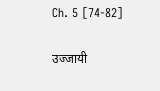Ch. 5 [74-82]

उज्जायी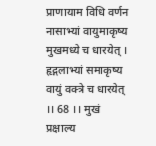प्राणायाम विधि वर्णन   नासाभ्यां वायुमाकृष्य मुखमध्ये च धारयेत् । हृद्गलाभ्यां समाकृष्य वायुं वक्त्रे च धारयेत् ।। 68 ।। मुखं प्रक्षाल्य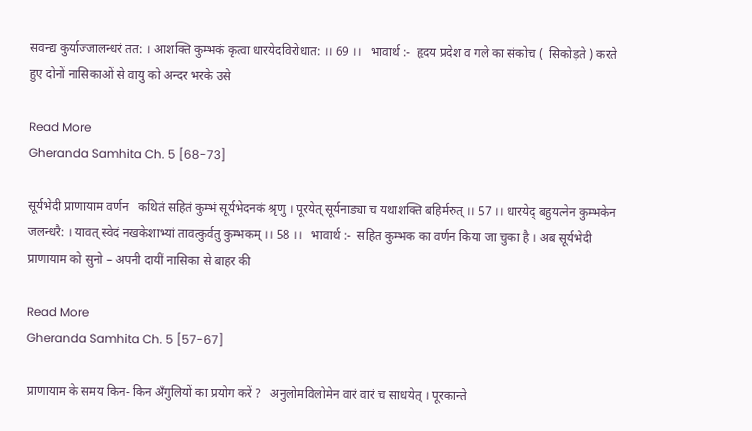सवन्द्य कुर्याज्जालन्धरं तत: । आशक्ति कुम्भकं कृत्वा धारयेदविरोधात: ।। 69 ।।   भावार्थ :-  हृदय प्रदेश व गले का संकोच (  सिकोड़ते ) करते हुए दोनों नासिकाओं से वायु को अन्दर भरके उसे

Read More
Gheranda Samhita Ch. 5 [68-73]

सूर्यभेदी प्राणायाम वर्णन   कथितं सहितं कुम्भं सूर्यभेदनकं श्रृणु । पूरयेत् सूर्यनाड्या च यथाशक्ति बहिर्मरुत् ।। 57 ।। धारयेद् बहुयत्नेन कुम्भकेन जलन्धरै: । यावत् स्वेदं नखकेशाभ्यां तावत्कुर्वतु कुम्भकम् ।। 58 ।।   भावार्थ :-  सहित कुम्भक का वर्णन किया जा चुका है । अब सूर्यभेदी प्राणायाम को सुनो – अपनी दायीं नासिका से बाहर की

Read More
Gheranda Samhita Ch. 5 [57-67]

प्राणायाम के समय किन- किन अँगुलियों का प्रयोग करें ?   अनुलोमविलोमेन वारं वारं च साधयेत् । पूरकान्ते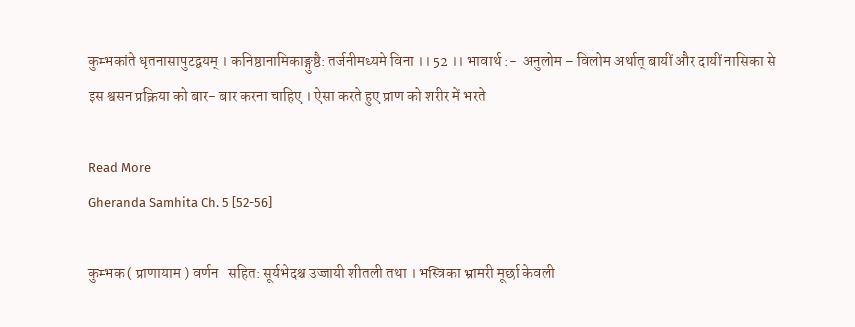कुम्भकांते धृतनासापुटद्वयम् । कनिष्ठानामिकाङ्गुष्ठै: तर्जनीमध्यमे विना ।। 52 ।। भावार्थ :-  अनुलोम – विलोम अर्थात् बायीं और दायीं नासिका से इस श्वसन प्रक्रिया को बार- बार करना चाहिए । ऐसा करते हुए प्राण को शरीर में भरते

Read More
Gheranda Samhita Ch. 5 [52-56]

कुम्भक ( प्राणायाम ) वर्णन   सहित: सूर्यभेदश्च उज्जायी शीतली तथा । भस्त्रिका भ्रामरी मूर्छा केवली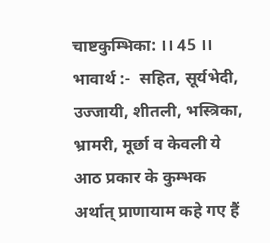चाष्टकुम्भिका: ।। 45 ।।   भावार्थ :-  सहित, सूर्यभेदी, उज्जायी, शीतली, भस्त्रिका, भ्रामरी, मूर्छा व केवली ये आठ प्रकार के कुम्भक अर्थात् प्राणायाम कहे गए हैं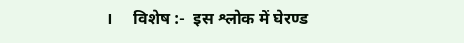।     विशेष :-  इस श्लोक में घेरण्ड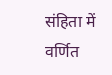संहिता में वर्णित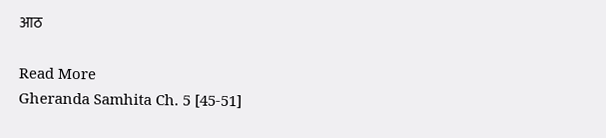आठ

Read More
Gheranda Samhita Ch. 5 [45-51]